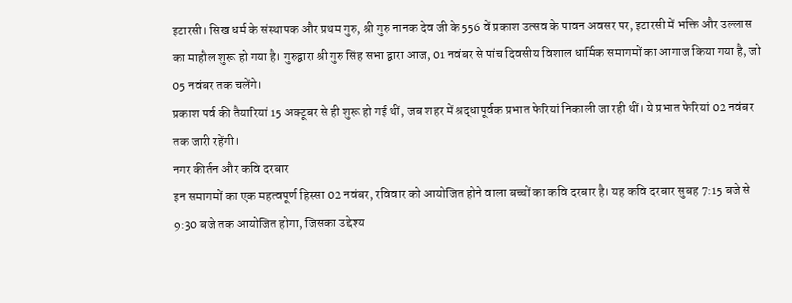इटारसी। सिख धर्म के संस्थापक और प्रथम गुरु, श्री गुरु नानक देव जी के 556 वें प्रकाश उत्सव के पावन अवसर पर, इटारसी में भक्ति और उल्लास का माहौल शुरू हो गया है। गुरुद्वारा श्री गुरु सिंह सभा द्वारा आज, 01 नवंबर से पांच दिवसीय विशाल धार्मिक समागमों का आगाज किया गया है, जो 05 नवंबर तक चलेंगे।
प्रकाश पर्व की तैयारियां 15 अक्टूबर से ही शुरू हो गई थीं, जब शहर में श्रद्धापूर्वक प्रभात फेरियां निकाली जा रही थीं। ये प्रभात फेरियां 02 नवंबर तक जारी रहेंगी।
नगर कीर्तन और कवि दरबार
इन समागमों का एक महत्वपूर्ण हिस्सा 02 नवंबर, रविवार को आयोजित होने वाला बच्चों का कवि दरबार है। यह कवि दरबार सुबह 7:15 बजे से 9:30 बजे तक आयोजित होगा, जिसका उद्देश्य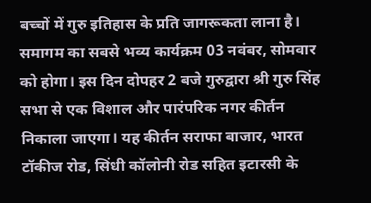बच्चों में गुरु इतिहास के प्रति जागरूकता लाना है।
समागम का सबसे भव्य कार्यक्रम 03 नवंबर, सोमवार को होगा। इस दिन दोपहर 2 बजे गुरुद्वारा श्री गुरु सिंह सभा से एक विशाल और पारंपरिक नगर कीर्तन निकाला जाएगा। यह कीर्तन सराफा बाजार, भारत टॉकीज रोड, सिंधी कॉलोनी रोड सहित इटारसी के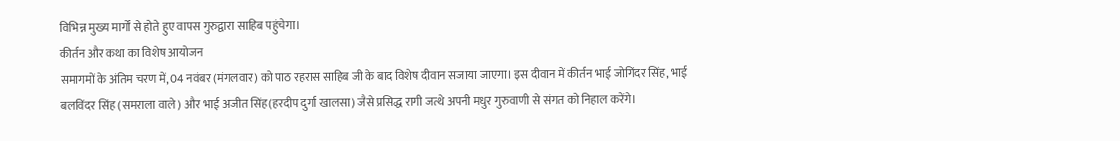विभिन्न मुख्य मार्गों से होते हुए वापस गुरुद्वारा साहिब पहुंचेगा।
कीर्तन और कथा का विशेष आयोजन
समागमों के अंतिम चरण में, 04 नवंबर (मंगलवार) को पाठ रहरास साहिब जी के बाद विशेष दीवान सजाया जाएगा। इस दीवान में कीर्तन भाई जोगिंदर सिंह, भाई बलविंदर सिंह (समराला वाले) और भाई अजीत सिंह(हरदीप दुर्गा खालसा) जैसे प्रसिद्ध रागी जत्थे अपनी मधुर गुरुवाणी से संगत को निहाल करेंगे।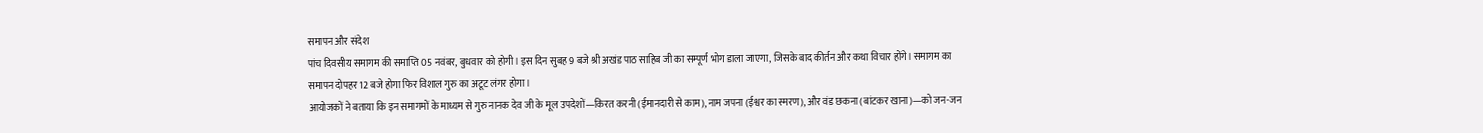समापन और संदेश
पांच दिवसीय समागम की समाप्ति 05 नवंबर, बुधवार को होगी। इस दिन सुबह 9 बजे श्री अखंड पाठ साहिब जी का सम्पूर्ण भोग डाला जाएगा, जिसके बाद कीर्तन और कथा विचार होंगे। समागम का समापन दोपहर 12 बजे होगा फिर विशाल गुरु का अटूट लंगर होगा।
आयोजकों ने बताया कि इन समागमों के माध्यम से गुरु नानक देव जी के मूल उपदेशों—किरत करनी (ईमानदारी से काम), नाम जपना (ईश्वर का स्मरण), और वंड छकना (बांटकर खाना)—को जन-जन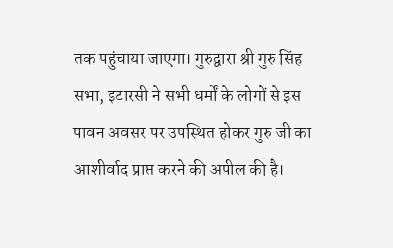तक पहुंचाया जाएगा। गुरुद्वारा श्री गुरु सिंह सभा, इटारसी ने सभी धर्मों के लोगों से इस पावन अवसर पर उपस्थित होकर गुरु जी का आशीर्वाद प्राप्त करने की अपील की है।